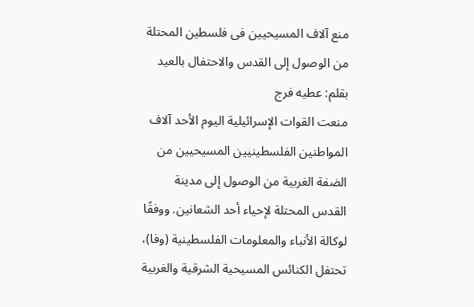منع آلاف المسيحيين فى فلسطين المحتلة من الوصول إلى القدس والاحتفال بالعيد
بقلم: عطيه فرج
منعت القوات الإسرائيلية اليوم الأحد آلاف المواطنين الفلسطينيين المسيحيين من الضفة الغربية من الوصول إلى مدينة القدس المحتلة لإحياء أحد الشعانين. ووفقًا لوكالة الأنباء والمعلومات الفلسطينية (وفا)، تحتفل الكنائس المسيحية الشرقية والغربية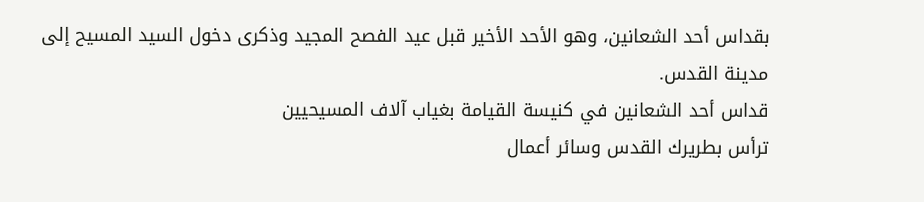بقداس أحد الشعانين، وهو الأحد الأخير قبل عيد الفصح المجيد وذكرى دخول السيد المسيح إلى مدينة القدس.
قداس أحد الشعانين في كنيسة القيامة بغياب آلاف المسيحيين
ترأس بطريرك القدس وسائر أعمال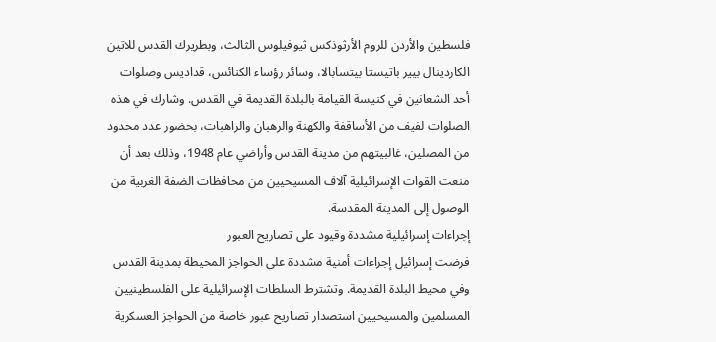فلسطين والأردن للروم الأرثوذكس ثيوفيلوس الثالث، وبطريرك القدس للاتين الكاردينال بيير باتيستا بيتسابالا، وسائر رؤساء الكنائس، قداديس وصلوات أحد الشعانين في كنيسة القيامة بالبلدة القديمة في القدس. وشارك في هذه الصلوات لفيف من الأساقفة والكهنة والرهبان والراهبات، بحضور عدد محدود من المصلين، غالبيتهم من مدينة القدس وأراضي عام 1948، وذلك بعد أن منعت القوات الإسرائيلية آلاف المسيحيين من محافظات الضفة الغربية من الوصول إلى المدينة المقدسة.
إجراءات إسرائيلية مشددة وقيود على تصاريح العبور
فرضت إسرائيل إجراءات أمنية مشددة على الحواجز المحيطة بمدينة القدس وفي محيط البلدة القديمة. وتشترط السلطات الإسرائيلية على الفلسطينيين المسلمين والمسيحيين استصدار تصاريح عبور خاصة من الحواجز العسكرية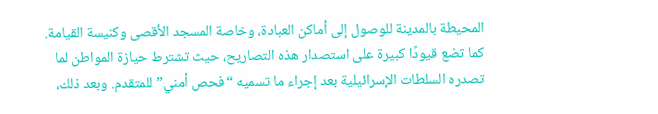المحيطة بالمدينة للوصول إلى أماكن العبادة، وخاصة المسجد الأقصى وكنيسة القيامة. كما تضع قيودًا كبيرة على استصدار هذه التصاريح، حيث تشترط حيازة المواطن لما تصدره السلطات الإسرائيلية بعد إجراء ما تسميه “فحص أمني” للمتقدم. وبعد ذلك،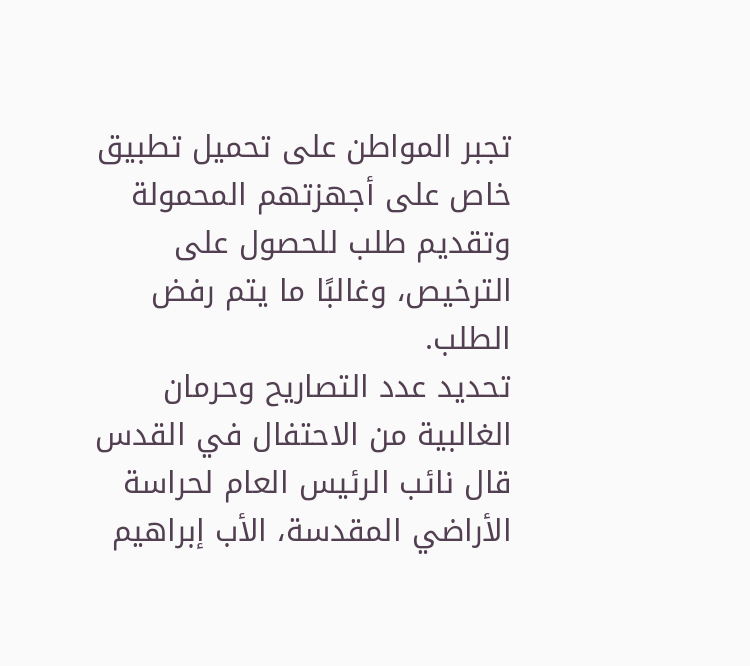تجبر المواطن على تحميل تطبيق خاص على أجهزتهم المحمولة وتقديم طلب للحصول على الترخيص، وغالبًا ما يتم رفض الطلب.
تحديد عدد التصاريح وحرمان الغالبية من الاحتفال في القدس
قال نائب الرئيس العام لحراسة الأراضي المقدسة، الأب إبراهيم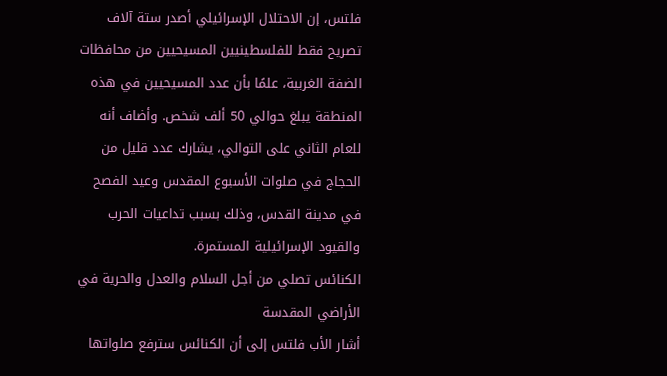فلتس، إن الاحتلال الإسرائيلي أصدر ستة آلاف تصريح فقط للفلسطينيين المسيحيين من محافظات الضفة الغربية، علمًا بأن عدد المسيحيين في هذه المنطقة يبلغ حوالي 50 ألف شخص. وأضاف أنه للعام الثاني على التوالي، يشارك عدد قليل من الحجاج في صلوات الأسبوع المقدس وعيد الفصح في مدينة القدس، وذلك بسبب تداعيات الحرب والقيود الإسرائيلية المستمرة.
الكنائس تصلي من أجل السلام والعدل والحرية في الأراضي المقدسة
أشار الأب فلتس إلى أن الكنائس سترفع صلواتها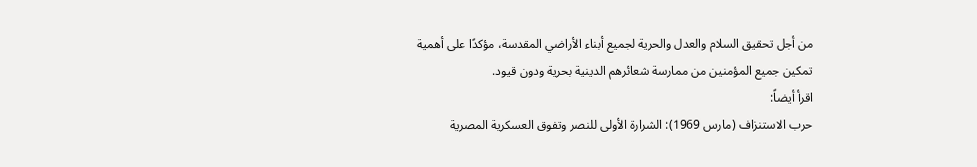من أجل تحقيق السلام والعدل والحرية لجميع أبناء الأراضي المقدسة، مؤكدًا على أهمية تمكين جميع المؤمنين من ممارسة شعائرهم الدينية بحرية ودون قيود.
اقرأ أيضاً:
حرب الاستنزاف (مارس 1969): الشرارة الأولى للنصر وتفوق العسكرية المصرية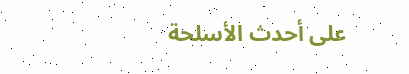على أحدث الأسلحة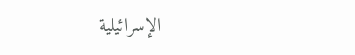الإسرائيلية